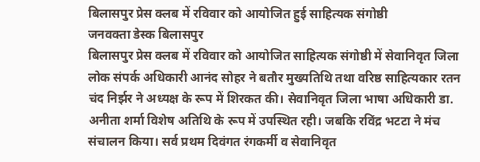बिलासपुर प्रेस क्लब में रविवार को आयोजित हुई साहित्यक संगोष्ठी
जनवक्ता डेस्क बिलासपुर
बिलासपुर प्रेस क्लब में रविवार को आयोजित साहित्यक संगोष्ठी में सेवानिवृत जिला लोक संपर्क अधिकारी आनंद सोहर ने बतौर मुख्यतिथि तथा वरिष्ठ साहित्यकार रतन चंद निर्झर ने अध्यक्ष के रूप में शिरकत की। सेवानिवृत जिला भाषा अधिकारी डा. अनीता शर्मा विशेष अतिथि के रूप में उपस्थित रही। जबकि रविंद्र भटटा ने मंच संचालन किया। सर्व प्रथम दिवंगत रंगकर्मी व सेवानिवृत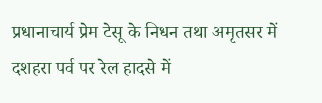प्रधानाचार्य प्रेम टेसू के निधन तथा अमृतसर में दशहरा पर्व पर रेल हादसे में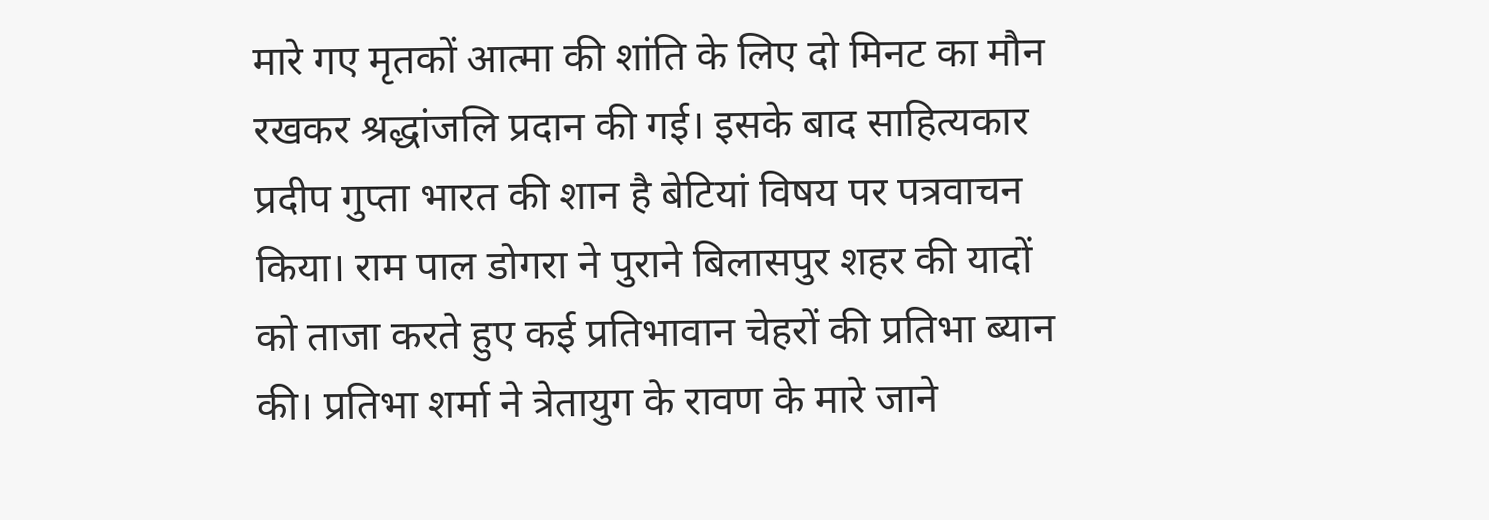मारे गए मृतकों आत्मा की शांति के लिए दो मिनट का मौन रखकर श्रद्धांजलि प्रदान की गई। इसके बाद साहित्यकार प्रदीप गुप्ता भारत की शान है बेटियां विषय पर पत्रवाचन किया। राम पाल डोगरा ने पुराने बिलासपुर शहर की यादों को ताजा करते हुए कई प्रतिभावान चेहरों की प्रतिभा ब्यान की। प्रतिभा शर्मा ने त्रेतायुग के रावण के मारे जाने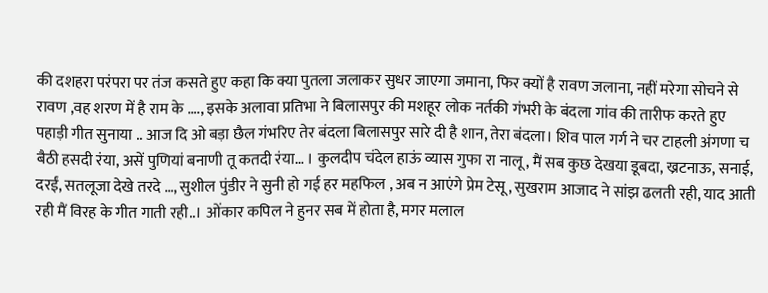की दशहरा परंपरा पर तंज कसते हुए कहा कि क्या पुतला जलाकर सुधर जाएगा जमाना, फिर क्यों है रावण जलाना, नहीं मरेगा सोचने से रावण ,वह शरण में है राम के …., इसके अलावा प्रतिभा ने बिलासपुर की मशहूर लोक नर्तकी गंभरी के बंदला गांव की तारीफ करते हुए पहाड़ी गीत सुनाया .. आज दि ओ बड़ा छैल गंभरिए तेर बंदला बिलासपुर सारे दी है शान, तेरा बंदला। शिव पाल गर्ग ने चर टाहली अंगणा च बैठी हसदी रंया, असें पुणियां बनाणी तू कतदी रंया… । कुलदीप चंदेल हाऊं व्यास गुफा रा नालू, मैं सब कुछ देखया डूबदा, ख्रटनाऊ, सनाई, दरईं, सतलूजा देखे तरदे …, सुशील पुंडीर ने सुनी हो गई हर महफिल , अब न आएंगे प्रेम टेसू, सुखराम आजाद ने सांझ ढलती रही, याद आती रही मैं विरह के गीत गाती रही..। ओंकार कपिल ने हुनर सब में होता है, मगर मलाल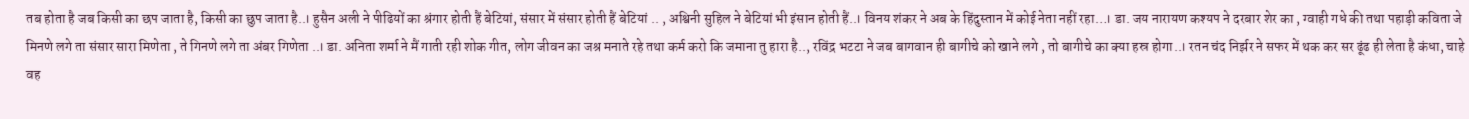तब होता है जब किसी का छप जाता है, किसी का छुप जाता है..। हुसैन अली ने पीढियों का श्रंगार होती हैं बेटियां, संसार में संसार होती हैं बेटियां .. , अश्विनी सुहिल ने बेटियां भी इंसान होती हैं..। विनय शंकर ने अब के हिंदुस्तान में कोई नेता नहीं रहा…। डा. जय नारायण कश्यप ने दरबार शेर का , ग्वाही गधे की तथा पहाड़ी कविता जे मिनणे लगे ता संसार सारा मिणेता , ते गिनणे लगे ता अंबर गिणेता ..। डा. अनिता शर्मा ने मैं गाती रही शोक गीत, लोग जीवन का जश्र मनाते रहे तथा कर्म करो कि जमाना तु हारा है.., रविंद्र भटटा ने जब बागवान ही बागीचे को खाने लगे , तो बागीचे का क्या हस्र होगा..। रतन चंद निर्झर ने सफर में थक कर सर ढूंढ ही लेता है कंधा, चाहे वह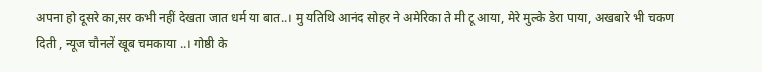अपना हो दूसरे का,सर कभी नहीं देखता जात धर्म या बात..। मु यतिथि आनंद सोहर ने अमेरिका ते मी टू आया, मेरे मुल्के डेरा पाया, अखबारे भी चकण दिती , न्यूज चौनलें खूब चमकाया ..। गोष्ठी के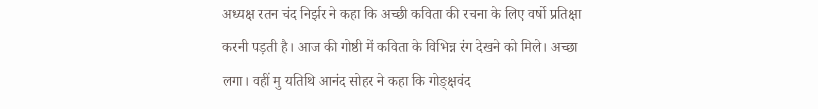अध्यक्ष रतन चंद निर्झर ने कहा कि अच्छी कविता की रचना के लिए वर्षो प्रतिक्षा करनी पड़ती है। आज की गोष्ठी में कविता के विभिन्न रंग देखने को मिले। अच्छा लगा। वहीं मु यतिथि आनंद सोहर ने कहा कि गोङ्क्षवंद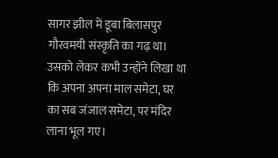सागर झील में डूबा बिलासपुर गौरवमयी संस्कृति का गढ़ था। उसको लेकर कभी उन्होंने लिखा था कि अपना अपना माल समेटा, घर का सब जंजाल समेटा, पर मंदिर लाना भूल गए।